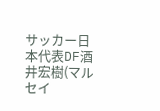サッカー日本代表DF酒井宏樹(マルセイ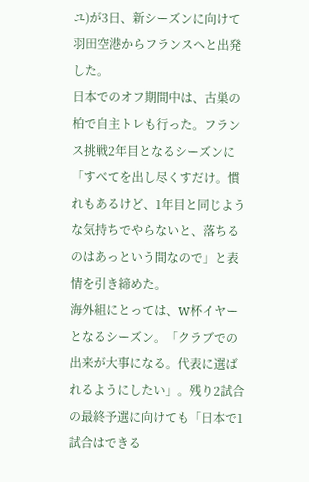ユ)が3日、新シーズンに向けて羽田空港からフランスへと出発した。
日本でのオフ期間中は、古巣の柏で自主トレも行った。フランス挑戦2年目となるシーズンに「すべてを出し尽くすだけ。慣れもあるけど、1年目と同じような気持ちでやらないと、落ちるのはあっという間なので」と表情を引き締めた。
海外組にとっては、W杯イヤーとなるシーズン。「クラブでの出来が大事になる。代表に選ばれるようにしたい」。残り2試合の最終予選に向けても「日本で1試合はできる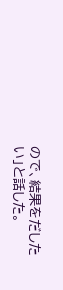ので、結果をだしたい」と話した。